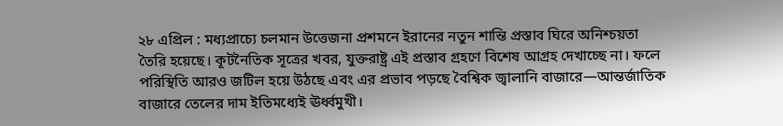২৮ এপ্রিল : মধ্যপ্রাচ্যে চলমান উত্তেজনা প্রশমনে ইরানের নতুন শান্তি প্রস্তাব ঘিরে অনিশ্চয়তা তৈরি হয়েছে। কূটনৈতিক সূত্রের খবর, যুক্তরাষ্ট্র এই প্রস্তাব গ্রহণে বিশেষ আগ্রহ দেখাচ্ছে না। ফলে পরিস্থিতি আরও জটিল হয়ে উঠছে এবং এর প্রভাব পড়ছে বৈশ্বিক জ্বালানি বাজারে—আন্তর্জাতিক বাজারে তেলের দাম ইতিমধ্যেই ঊর্ধ্বমুখী।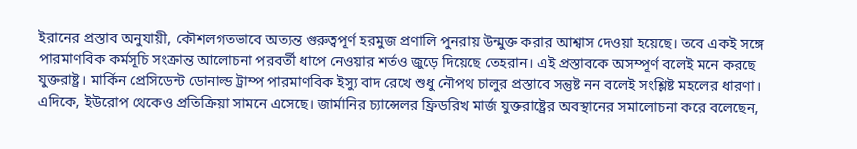ইরানের প্রস্তাব অনুযায়ী, কৌশলগতভাবে অত্যন্ত গুরুত্বপূর্ণ হরমুজ প্রণালি পুনরায় উন্মুক্ত করার আশ্বাস দেওয়া হয়েছে। তবে একই সঙ্গে পারমাণবিক কর্মসূচি সংক্রান্ত আলোচনা পরবর্তী ধাপে নেওয়ার শর্তও জুড়ে দিয়েছে তেহরান। এই প্রস্তাবকে অসম্পূর্ণ বলেই মনে করছে যুক্তরাষ্ট্র। মার্কিন প্রেসিডেন্ট ডোনাল্ড ট্রাম্প পারমাণবিক ইস্যু বাদ রেখে শুধু নৌপথ চালুর প্রস্তাবে সন্তুষ্ট নন বলেই সংশ্লিষ্ট মহলের ধারণা।
এদিকে, ইউরোপ থেকেও প্রতিক্রিয়া সামনে এসেছে। জার্মানির চ্যান্সেলর ফ্রিডরিখ মার্জ যুক্তরাষ্ট্রের অবস্থানের সমালোচনা করে বলেছেন,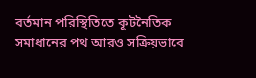বর্তমান পরিস্থিতিতে কূটনৈতিক সমাধানের পথ আরও সক্রিয়ভাবে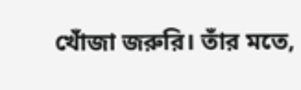খোঁজা জরুরি। তাঁর মতে,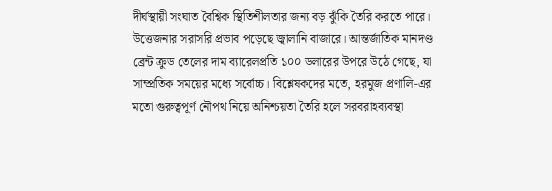দীর্ঘস্থায়ী সংঘাত বৈশ্বিক স্থিতিশীলতার জন্য বড় ঝুঁকি তৈরি করতে পারে।
উত্তেজনার সরাসরি প্রভাব পড়েছে জ্বালানি বাজারে। আন্তর্জাতিক মানদণ্ড ব্রেন্ট ক্রুড তেলের দাম ব্যারেলপ্রতি ১০০ ডলারের উপরে উঠে গেছে, যা সাম্প্রতিক সময়ের মধ্যে সর্বোচ্চ। বিশ্লেষকদের মতে, হরমুজ প্রণালি-এর মতো গুরুত্বপূর্ণ নৌপথ নিয়ে অনিশ্চয়তা তৈরি হলে সরবরাহব্যবস্থা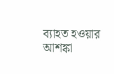ব্যাহত হওয়ার আশঙ্কা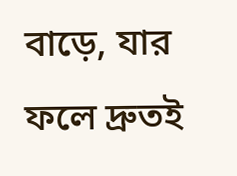বাড়ে, যার ফলে দ্রুতই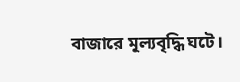বাজারে মূল্যবৃদ্ধি ঘটে।